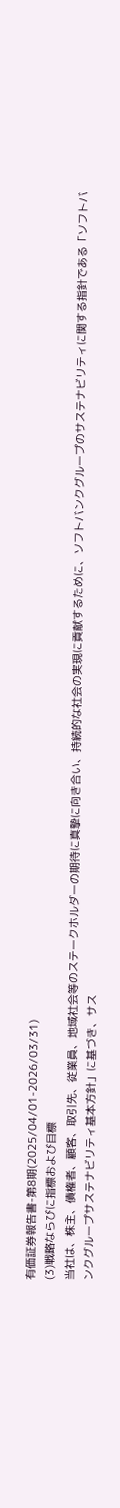有価証券報告書-第8期(2025/04/01-2026/03/31)
(3)戦略ならびに指標および目標
当社は、株主、債権者、顧客、取引先、従業員、地域社会等のステークホルダーの期待に真摯に向き合い、持続的な社会の実現に貢献するために、ソフトバンクグループのサステナビリティに関する指針である「ソフトバンクグループサステナビリティ基本方針」に基づき、サス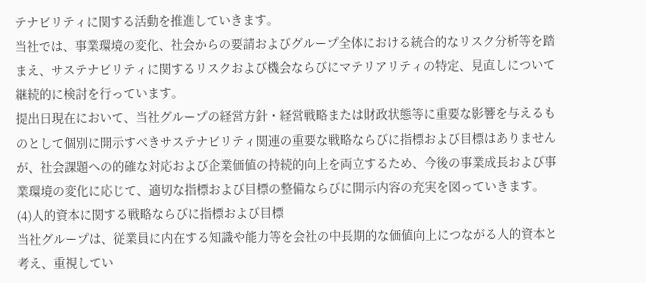テナビリティに関する活動を推進していきます。
当社では、事業環境の変化、社会からの要請およびグループ全体における統合的なリスク分析等を踏まえ、サステナビリティに関するリスクおよび機会ならびにマテリアリティの特定、見直しについて継続的に検討を行っています。
提出日現在において、当社グループの経営方針・経営戦略または財政状態等に重要な影響を与えるものとして個別に開示すべきサステナビリティ関連の重要な戦略ならびに指標および目標はありませんが、社会課題への的確な対応および企業価値の持続的向上を両立するため、今後の事業成長および事業環境の変化に応じて、適切な指標および目標の整備ならびに開示内容の充実を図っていきます。
(4)人的資本に関する戦略ならびに指標および目標
当社グループは、従業員に内在する知識や能力等を会社の中長期的な価値向上につながる人的資本と考え、重視してい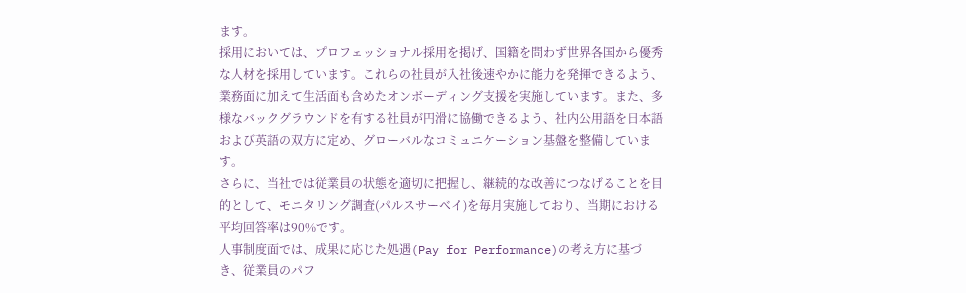ます。
採用においては、プロフェッショナル採用を掲げ、国籍を問わず世界各国から優秀な人材を採用しています。これらの社員が入社後速やかに能力を発揮できるよう、業務面に加えて生活面も含めたオンボーディング支援を実施しています。また、多様なバックグラウンドを有する社員が円滑に協働できるよう、社内公用語を日本語および英語の双方に定め、グローバルなコミュニケーション基盤を整備しています。
さらに、当社では従業員の状態を適切に把握し、継続的な改善につなげることを目的として、モニタリング調査(パルスサーベイ)を毎月実施しており、当期における平均回答率は90%です。
人事制度面では、成果に応じた処遇(Pay for Performance)の考え方に基づき、従業員のパフ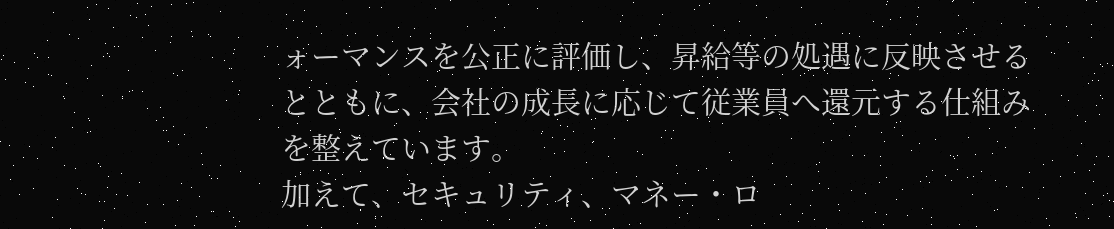ォーマンスを公正に評価し、昇給等の処遇に反映させるとともに、会社の成長に応じて従業員へ還元する仕組みを整えています。
加えて、セキュリティ、マネー・ロ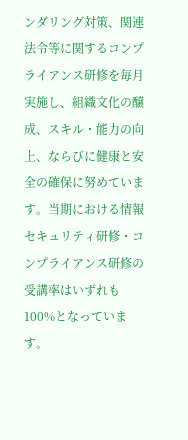ンダリング対策、関連法令等に関するコンプライアンス研修を毎月実施し、組織文化の醸成、スキル・能力の向上、ならびに健康と安全の確保に努めています。当期における情報セキュリティ研修・コンプライアンス研修の受講率はいずれも100%となっています。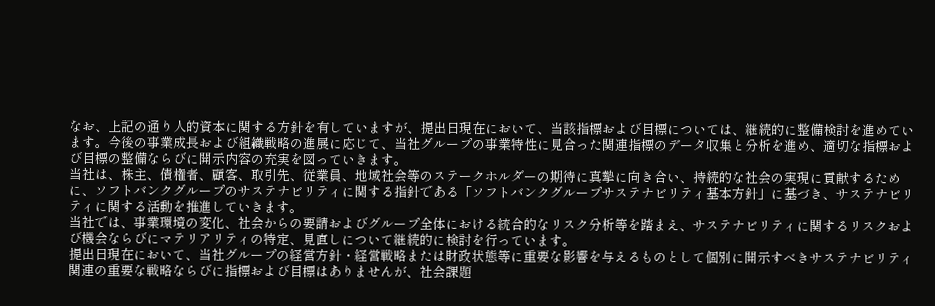なお、上記の通り人的資本に関する方針を有していますが、提出日現在において、当該指標および目標については、継続的に整備検討を進めています。今後の事業成長および組織戦略の進展に応じて、当社グループの事業特性に見合った関連指標のデータ収集と分析を進め、適切な指標および目標の整備ならびに開示内容の充実を図っていきます。
当社は、株主、債権者、顧客、取引先、従業員、地域社会等のステークホルダーの期待に真摯に向き合い、持続的な社会の実現に貢献するために、ソフトバンクグループのサステナビリティに関する指針である「ソフトバンクグループサステナビリティ基本方針」に基づき、サステナビリティに関する活動を推進していきます。
当社では、事業環境の変化、社会からの要請およびグループ全体における統合的なリスク分析等を踏まえ、サステナビリティに関するリスクおよび機会ならびにマテリアリティの特定、見直しについて継続的に検討を行っています。
提出日現在において、当社グループの経営方針・経営戦略または財政状態等に重要な影響を与えるものとして個別に開示すべきサステナビリティ関連の重要な戦略ならびに指標および目標はありませんが、社会課題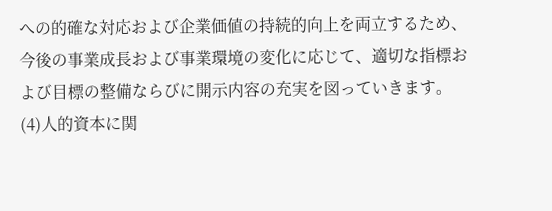への的確な対応および企業価値の持続的向上を両立するため、今後の事業成長および事業環境の変化に応じて、適切な指標および目標の整備ならびに開示内容の充実を図っていきます。
(4)人的資本に関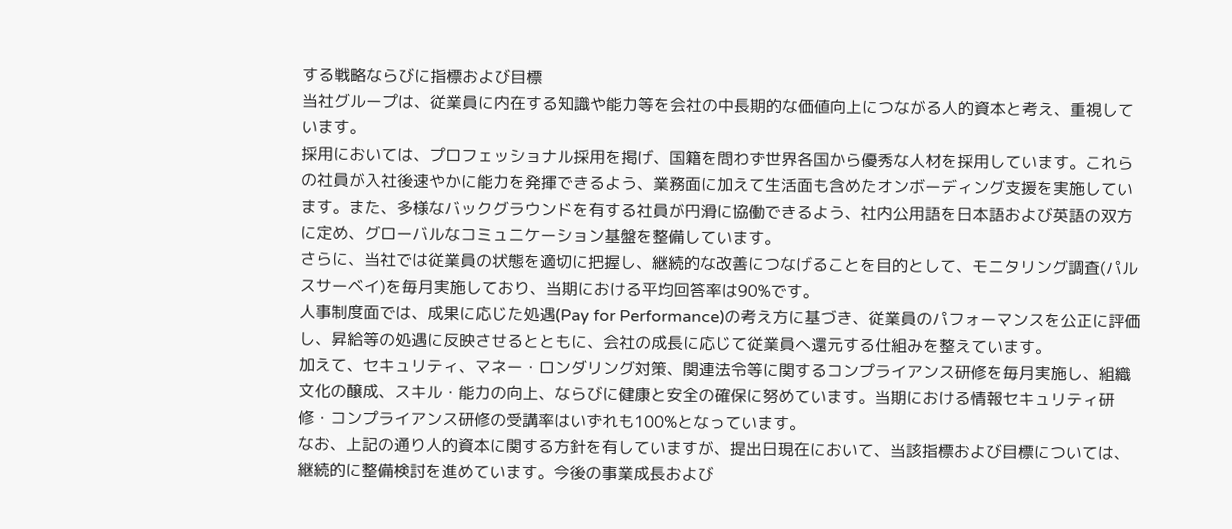する戦略ならびに指標および目標
当社グループは、従業員に内在する知識や能力等を会社の中長期的な価値向上につながる人的資本と考え、重視しています。
採用においては、プロフェッショナル採用を掲げ、国籍を問わず世界各国から優秀な人材を採用しています。これらの社員が入社後速やかに能力を発揮できるよう、業務面に加えて生活面も含めたオンボーディング支援を実施しています。また、多様なバックグラウンドを有する社員が円滑に協働できるよう、社内公用語を日本語および英語の双方に定め、グローバルなコミュニケーション基盤を整備しています。
さらに、当社では従業員の状態を適切に把握し、継続的な改善につなげることを目的として、モニタリング調査(パルスサーベイ)を毎月実施しており、当期における平均回答率は90%です。
人事制度面では、成果に応じた処遇(Pay for Performance)の考え方に基づき、従業員のパフォーマンスを公正に評価し、昇給等の処遇に反映させるとともに、会社の成長に応じて従業員へ還元する仕組みを整えています。
加えて、セキュリティ、マネー・ロンダリング対策、関連法令等に関するコンプライアンス研修を毎月実施し、組織文化の醸成、スキル・能力の向上、ならびに健康と安全の確保に努めています。当期における情報セキュリティ研修・コンプライアンス研修の受講率はいずれも100%となっています。
なお、上記の通り人的資本に関する方針を有していますが、提出日現在において、当該指標および目標については、継続的に整備検討を進めています。今後の事業成長および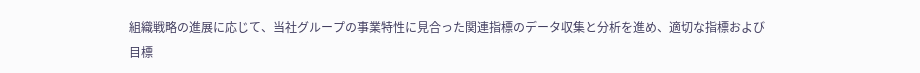組織戦略の進展に応じて、当社グループの事業特性に見合った関連指標のデータ収集と分析を進め、適切な指標および目標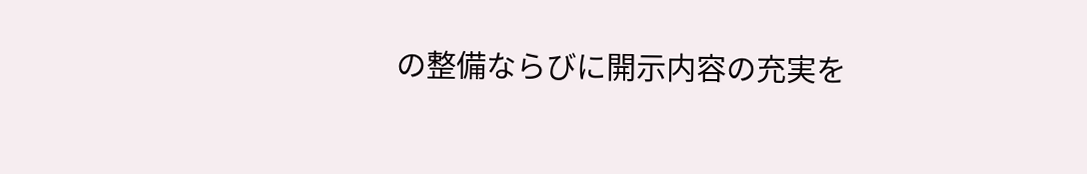の整備ならびに開示内容の充実を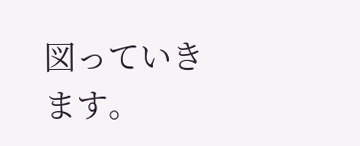図っていきます。